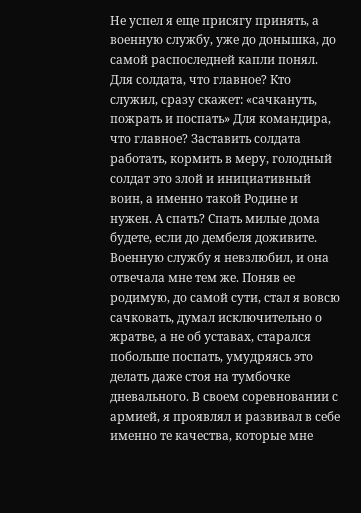Не успел я еще присягу принять, а военную службу, уже до донышка, до самой распоследней капли понял. Для солдата, что главное? Кто служил, сразу скажет: «сачкануть, пожрать и поспать» Для командира, что главное? Заставить солдата работать, кормить в меру, голодный солдат это злой и инициативный воин, а именно такой Родине и нужен. А спать? Спать милые дома будете, если до дембеля доживите.
Военную службу я невзлюбил, и она отвечала мне тем же. Поняв ее родимую, до самой сути, стал я вовсю сачковать, думал исключительно о жратве, а не об уставах, старался побольше поспать, умудряясь это делать даже стоя на тумбочке дневального. В своем соревновании с армией, я проявлял и развивал в себе именно те качества, которые мне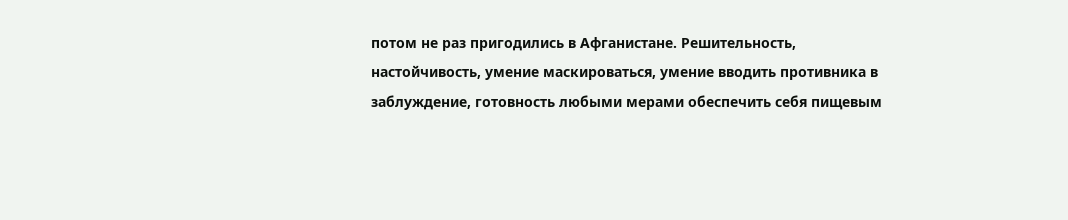потом не раз пригодились в Афганистане. Решительность, настойчивость, умение маскироваться, умение вводить противника в заблуждение, готовность любыми мерами обеспечить себя пищевым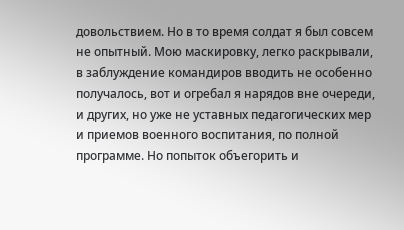довольствием. Но в то время солдат я был совсем не опытный. Мою маскировку, легко раскрывали, в заблуждение командиров вводить не особенно получалось, вот и огребал я нарядов вне очереди, и других, но уже не уставных педагогических мер и приемов военного воспитания, по полной программе. Но попыток объегорить и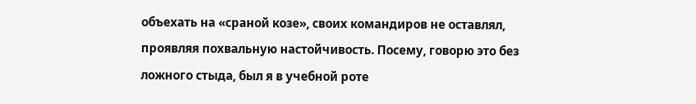объехать на «сраной козе», своих командиров не оставлял, проявляя похвальную настойчивость. Посему, говорю это без ложного стыда, был я в учебной роте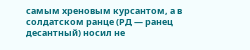самым хреновым курсантом, а в солдатском ранце (РД — ранец десантный) носил не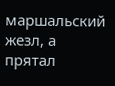маршальский жезл, а прятал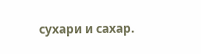сухари и сахар.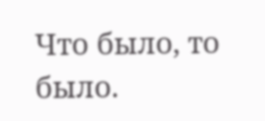Что было, то было.